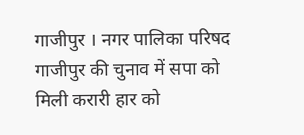गाजीपुर । नगर पालिका परिषद गाजीपुर की चुनाव में सपा को मिली करारी हार को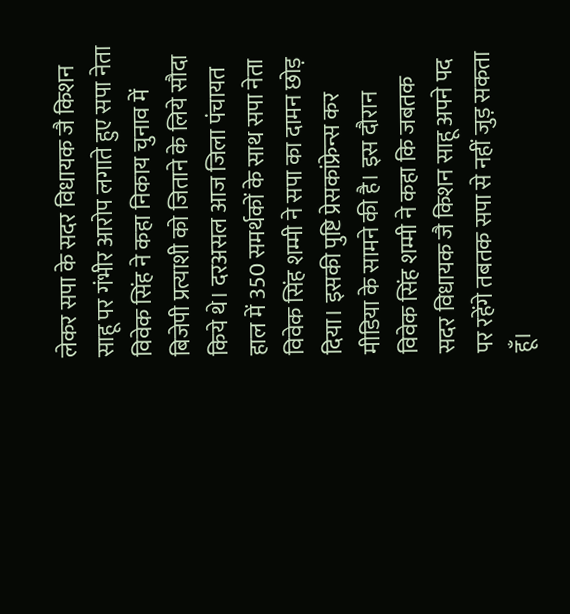लेकर सपा के सदर विधायक जै किशन साहू पर गंभीर आरोप लगाते हुए सपा नेता विवेक सिंह ने कहा निकाय चुनाव में बिजेपी प्रत्याशी को जिताने के लिये सौदा किये थे। दरअसल आज जिला पंचायत हाल में 350 समर्थकों के साथ सपा नेता विवेक सिंह शम्मी ने सपा का दामन छोड़ दिया। इसकी पुष्टि प्रेसकांफ्रेन्स कर मीडिया के सामने की है। इस दौरान विवेक सिंह शम्मी ने कहा कि जबतक सदर विधायक जै किशन साहू अपने पद पर रहेंगे तबतक सपा से नहीं जुड़ सकता हूँ।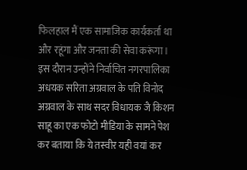फिलहाल मैं एक सामाजिक कार्यकर्ता था और रहूंगा और जनता की सेवा करूंगा। इस दौरान उन्होंने निर्वाचित नगरपालिका अधयक सरिता अग्रवाल के पति विनोद अग्रवाल के साथ सदर विधायक जै किशन साहू का एक फोटो मीडिया के सामने पेश कर बताया कि ये तस्वीर यही वयां कर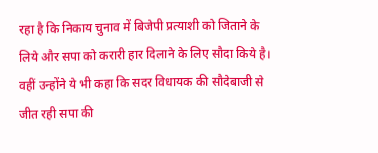रहा है कि निकाय चुनाव में बिजेपी प्रत्याशी को जिताने के लिये और सपा को करारी हार दिलाने के लिए सौदा किये है। वहीं उन्होंने ये भी कहा कि सदर विधायक की सौदेबाजी से जीत रही सपा की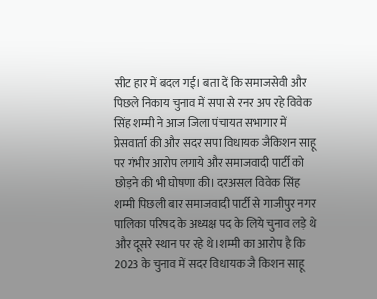सीट हार में बदल गई। बता दें कि समाजसेवी और पिछले निकाय चुनाव में सपा से रनर अप रहे विवेक सिंह शम्मी ने आज जिला पंचायत सभागार में प्रेसवार्ता की और सदर सपा विधायक जैकिशन साहू पर गंभीर आरोप लगाये और समाजवादी पार्टी को छोड़ने की भी घोषणा की। दरअसल विवेक सिंह शम्मी पिछली बार समाजवादी पार्टी से गाजीपुर नगर पालिका परिषद के अध्यक्ष पद के लिये चुनाव लड़े थे और दूसरे स्थान पर रहे थे।शम्मी का आरोप है कि 2023 के चुनाव में सदर विधायक जै किशन साहू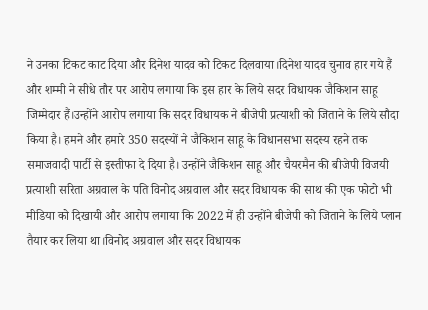ने उनका टिकट काट दिया और दिनेश यादव को टिकट दिलवाया।दिनेश यादव चुनाव हार गये हैं और शम्मी ने सीधे तौर पर आरोप लगाया कि इस हार के लिये सदर विधायक जैकिशन साहू जिम्मेदार हैं।उन्होंने आरोप लगाया कि सदर विधायक ने बीजेपी प्रत्याशी को जिताने के लिये सौदा किया है। हमने और हमारे 350 सदस्यों ने जैकिशन साहू के विधानसभा सदस्य रहने तक समाजवादी पार्टी से इस्तीफा दे दिया है। उन्होंने जैकिशन साहू और चैयरमैन की बीजेपी विजयी प्रत्याशी सरिता अग्रवाल के पति विनोद अग्रवाल और सदर विधायक की साथ की एक फोटो भी मीडिया को दिखायी और आरोप लगाया कि 2022 में ही उन्होंने बीजेपी को जिताने के लिये प्लान तैयार कर लिया था।विनोद अग्रवाल और सदर विधायक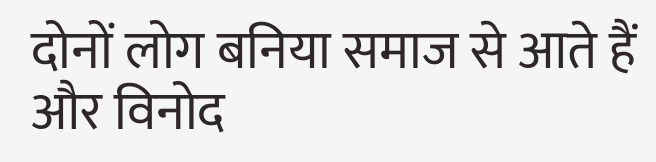दोनों लोग बनिया समाज से आते हैं और विनोद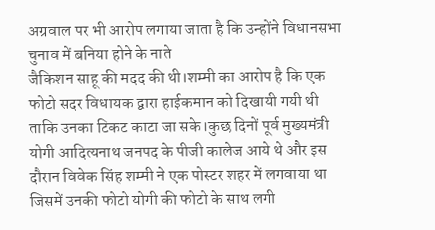अग्रवाल पर भी आरोप लगाया जाता है कि उन्होंने विधानसभा चुनाव में बनिया होने के नाते
जैकिशन साहू की मदद की थी।शम्मी का आरोप है कि एक फोटो सदर विधायक द्वारा हाईकमान को दिखायी गयी थी ताकि उनका टिकट काटा जा सके।कुछ दिनों पूर्व मुख्यमंत्री योगी आदित्यनाथ जनपद के पीजी कालेज आये थे और इस दौरान विवेक सिंह शम्मी ने एक पोस्टर शहर में लगवाया था जिसमें उनकी फोटो योगी की फोटो के साथ लगी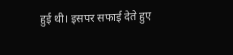हुई थी। इसपर सफाई देते हुए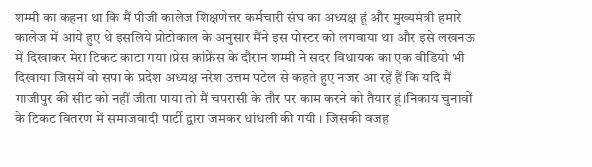शम्मी का कहना था कि मैं पीजी कालेज शिक्षणेत्तर कर्मचारी संघ का अध्यक्ष हूं और मुख्यमंत्री हमारे कालेज में आये हुए थे इसलिये प्रोटोकाल के अनुसार मैंने इस पोस्टर को लगवाया था और इसे लखनऊ में दिखाकर मेरा टिकट काटा गया।प्रेस कांफ्रेंस के दौरान शम्मी ने सदर विधायक का एक वीडियो भी दिखाया जिसमें वो सपा के प्रदेश अध्यक्ष नरेश उत्तम पटेल से कहते हुए नजर आ रहें हैं कि यदि मैं गाजीपुर की सीट को नहीं जीता पाया तो मैं चपरासी के तौर पर काम करने को तैयार हूं।निकाय चुनावों के टिकट वितरण में समाजवादी पार्टी द्वारा जमकर धांधली की गयी । जिसकी वजह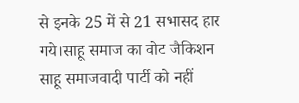से इनके 25 में से 21 सभासद हार गये।साहू समाज का वोट जैकिशन साहू समाजवादी पार्टी को नहीं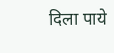दिला पाये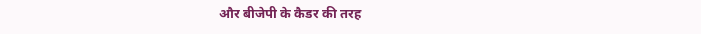और बीजेपी के कैडर की तरह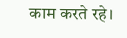काम करते रहे।